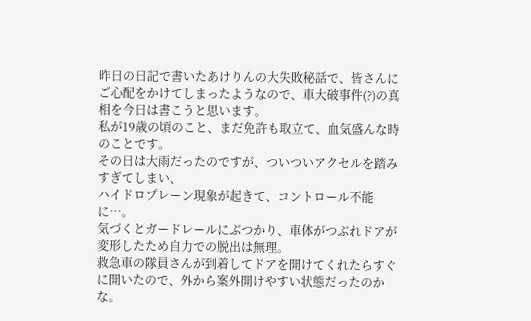昨日の日記で書いたあけりんの大失敗秘話で、皆さんにご心配をかけてしまったようなので、車大破事件(?)の真相を今日は書こうと思います。
私が19歳の頃のこと、まだ免許も取立て、血気盛んな時のことです。
その日は大雨だったのですが、ついついアクセルを踏みすぎてしまい、
ハイドロプレーン現象が起きて、コントロール不能に…。
気づくとガードレールにぶつかり、車体がつぶれドアが変形したため自力での脱出は無理。
救急車の隊員さんが到着してドアを開けてくれたらすぐに開いたので、外から案外開けやすい状態だったのかな。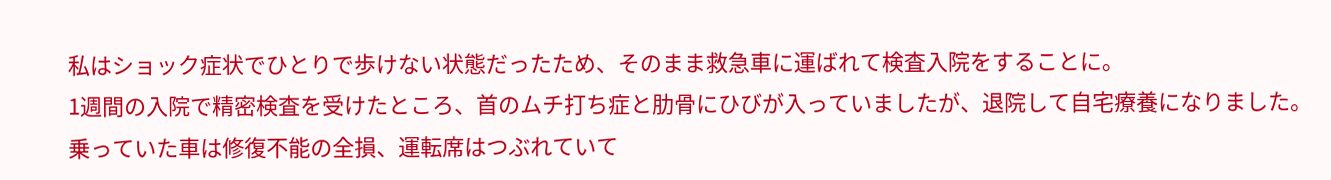私はショック症状でひとりで歩けない状態だったため、そのまま救急車に運ばれて検査入院をすることに。
1週間の入院で精密検査を受けたところ、首のムチ打ち症と肋骨にひびが入っていましたが、退院して自宅療養になりました。
乗っていた車は修復不能の全損、運転席はつぶれていて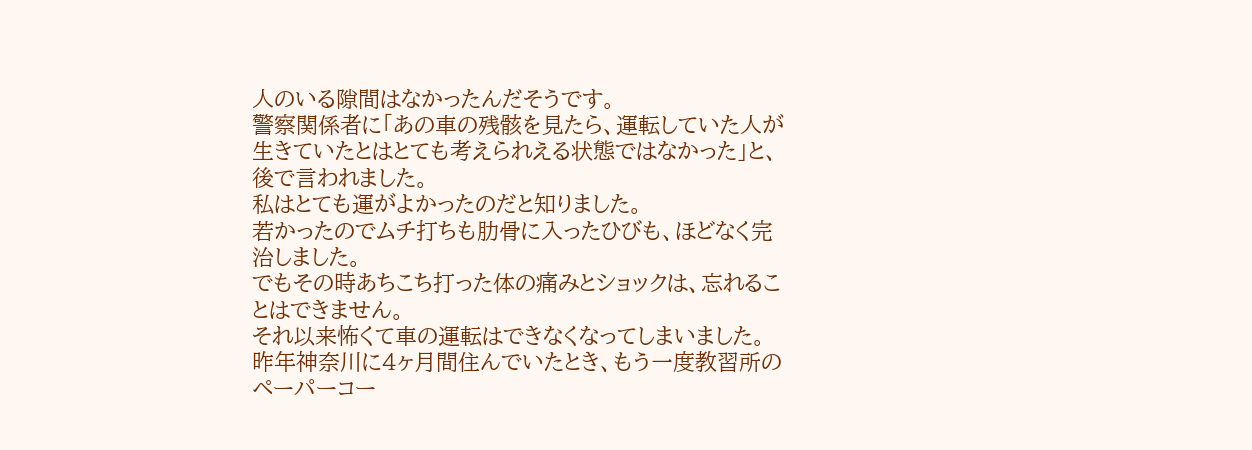人のいる隙間はなかったんだそうです。
警察関係者に「あの車の残骸を見たら、運転していた人が生きていたとはとても考えられえる状態ではなかった」と、後で言われました。
私はとても運がよかったのだと知りました。
若かったのでムチ打ちも肋骨に入ったひびも、ほどなく完治しました。
でもその時あちこち打った体の痛みとショックは、忘れることはできません。
それ以来怖くて車の運転はできなくなってしまいました。
昨年神奈川に4ヶ月間住んでいたとき、もう一度教習所のペーパーコー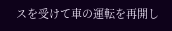スを受けて車の運転を再開し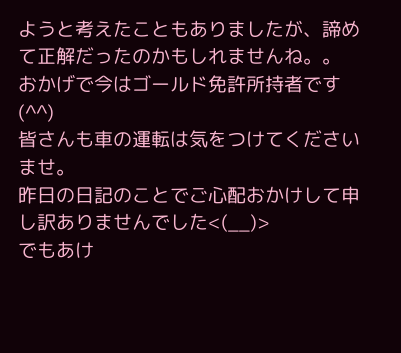ようと考えたこともありましたが、諦めて正解だったのかもしれませんね。。
おかげで今はゴールド免許所持者です(^^)
皆さんも車の運転は気をつけてくださいませ。
昨日の日記のことでご心配おかけして申し訳ありませんでした<(__)>
でもあけ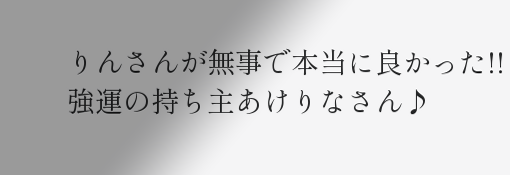りんさんが無事で本当に良かった!!
強運の持ち主あけりなさん♪